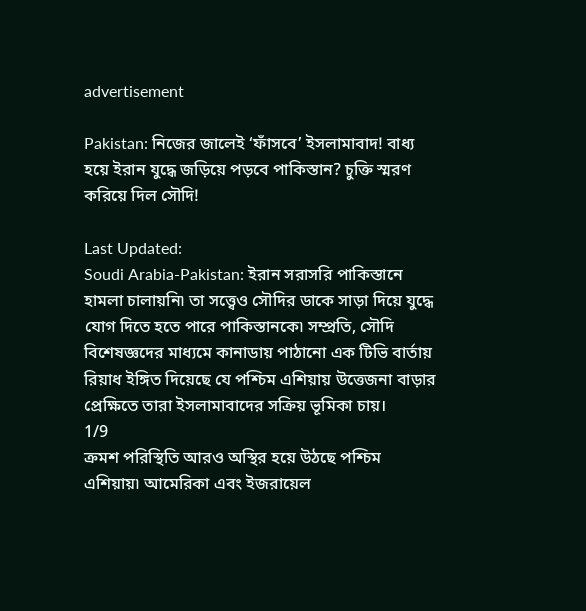advertisement

Pakistan: নিজের জালেই ‘ফাঁসবে’ ইসলামাবাদ! বাধ্য হয়ে ইরান যুদ্ধে জড়িয়ে পড়বে পাকিস্তান? চুক্তি স্মরণ করিয়ে দিল সৌদি!

Last Updated:
Soudi Arabia-Pakistan: ইরান সরাসরি পাকিস্তানে হামলা চালায়নি৷ তা সত্ত্বেও সৌদির ডাকে সাড়া দিয়ে যুদ্ধে যোগ দিতে হতে পারে পাকিস্তানকে৷ সম্প্রতি, সৌদি বিশেষজ্ঞদের মাধ্যমে কানাডায় পাঠানো এক টিভি বার্তায় রিয়াধ ইঙ্গিত দিয়েছে যে পশ্চিম এশিয়ায় উত্তেজনা বাড়ার প্রেক্ষিতে তারা ইসলামাবাদের সক্রিয় ভূমিকা চায়।
1/9
ক্রমশ পরিস্থিতি আরও অস্থির হয়ে উঠছে পশ্চিম এশিয়ায়৷ আমেরিকা এবং ইজরায়েল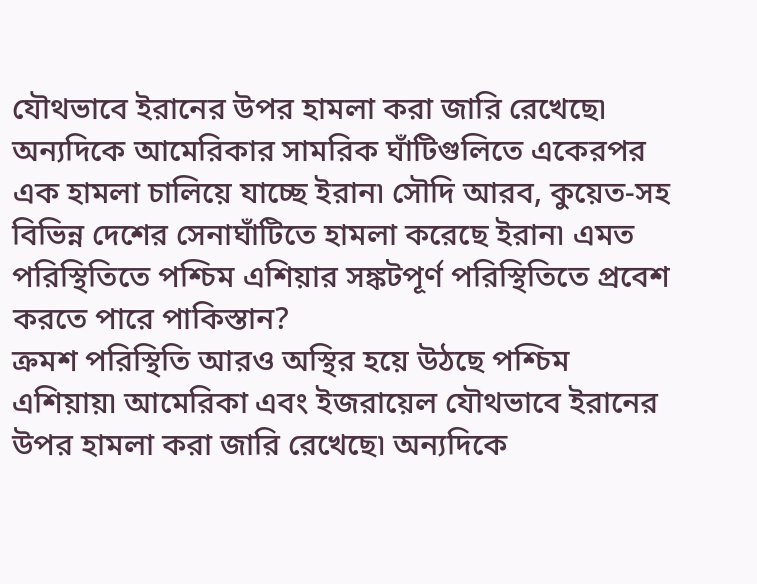যৌথভাবে ইরানের উপর হামলা করা জারি রেখেছে৷ অন্যদিকে আমেরিকার সামরিক ঘাঁটিগুলিতে একেরপর এক হামলা চালিয়ে যাচ্ছে ইরান৷ সৌদি আরব, কুয়েত-সহ বিভিন্ন দেশের সেনাঘাঁটিতে হামলা করেছে ইরান৷ এমত পরিস্থিতিতে পশ্চিম এশিয়ার সঙ্কটপূর্ণ পরিস্থিতিতে প্রবেশ করতে পারে পাকিস্তান?
ক্রমশ পরিস্থিতি আরও অস্থির হয়ে উঠছে পশ্চিম এশিয়ায়৷ আমেরিকা এবং ইজরায়েল যৌথভাবে ইরানের উপর হামলা করা জারি রেখেছে৷ অন্যদিকে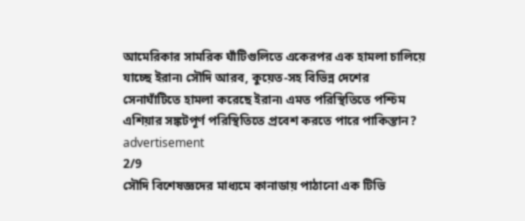আমেরিকার সামরিক ঘাঁটিগুলিতে একেরপর এক হামলা চালিয়ে যাচ্ছে ইরান৷ সৌদি আরব, কুয়েত-সহ বিভিন্ন দেশের সেনাঘাঁটিতে হামলা করেছে ইরান৷ এমত পরিস্থিতিতে পশ্চিম এশিয়ার সঙ্কটপূর্ণ পরিস্থিতিতে প্রবেশ করতে পারে পাকিস্তান?
advertisement
2/9
সৌদি বিশেষজ্ঞদের মাধ্যমে কানাডায় পাঠানো এক টিভি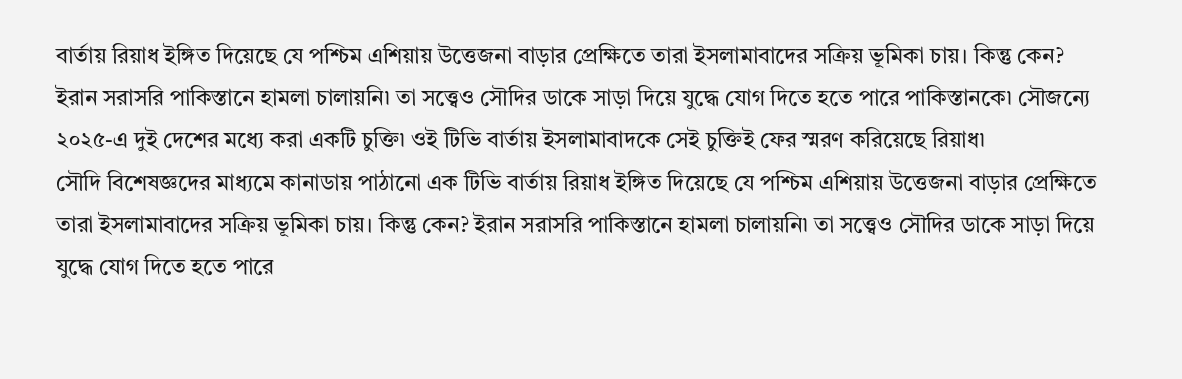বার্তায় রিয়াধ ইঙ্গিত দিয়েছে যে পশ্চিম এশিয়ায় উত্তেজনা বাড়ার প্রেক্ষিতে তারা ইসলামাবাদের সক্রিয় ভূমিকা চায়। কিন্তু কেন? ইরান সরাসরি পাকিস্তানে হামলা চালায়নি৷ তা সত্ত্বেও সৌদির ডাকে সাড়া দিয়ে যুদ্ধে যোগ দিতে হতে পারে পাকিস্তানকে৷ সৌজন্যে ২০২৫-এ দুই দেশের মধ্যে করা একটি চুক্তি৷ ওই টিভি বার্তায় ইসলামাবাদকে সেই চুক্তিই ফের স্মরণ করিয়েছে রিয়াধ৷
সৌদি বিশেষজ্ঞদের মাধ্যমে কানাডায় পাঠানো এক টিভি বার্তায় রিয়াধ ইঙ্গিত দিয়েছে যে পশ্চিম এশিয়ায় উত্তেজনা বাড়ার প্রেক্ষিতে তারা ইসলামাবাদের সক্রিয় ভূমিকা চায়। কিন্তু কেন? ইরান সরাসরি পাকিস্তানে হামলা চালায়নি৷ তা সত্ত্বেও সৌদির ডাকে সাড়া দিয়ে যুদ্ধে যোগ দিতে হতে পারে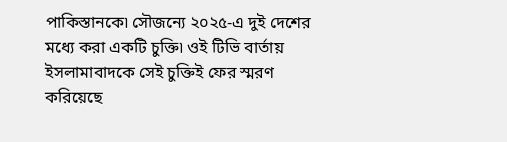পাকিস্তানকে৷ সৌজন্যে ২০২৫-এ দুই দেশের মধ্যে করা একটি চুক্তি৷ ওই টিভি বার্তায় ইসলামাবাদকে সেই চুক্তিই ফের স্মরণ করিয়েছে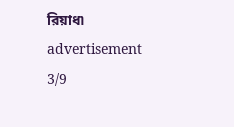রিয়াধ৷
advertisement
3/9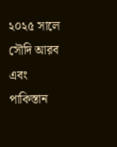২০২৫ সালে সৌদি আরব এবং পাকিস্তান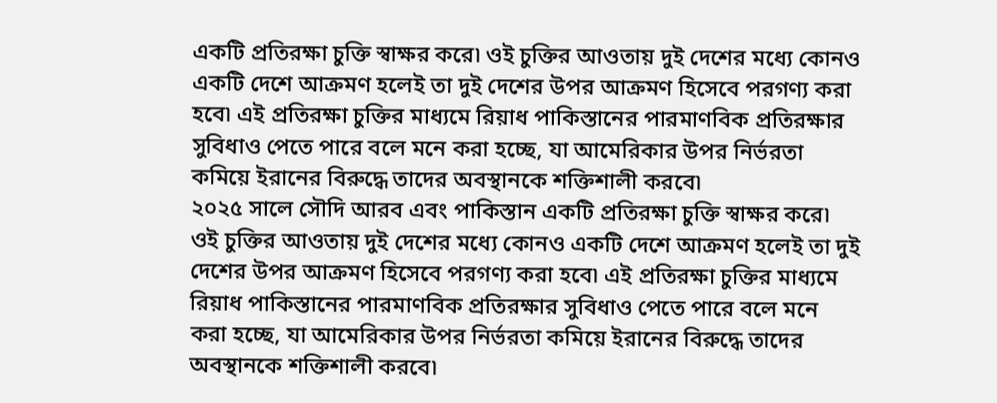একটি প্রতিরক্ষা চুক্তি স্বাক্ষর করে৷ ওই চুক্তির আওতায় দুই দেশের মধ্যে কোনও একটি দেশে আক্রমণ হলেই তা দুই দেশের উপর আক্রমণ হিসেবে পরগণ্য করা হবে৷ এই প্রতিরক্ষা চুক্তির মাধ্যমে রিয়াধ পাকিস্তানের পারমাণবিক প্রতিরক্ষার সুবিধাও পেতে পারে বলে মনে করা হচ্ছে, যা আমেরিকার উপর নির্ভরতা কমিয়ে ইরানের বিরুদ্ধে তাদের অবস্থানকে শক্তিশালী করবে৷
২০২৫ সালে সৌদি আরব এবং পাকিস্তান একটি প্রতিরক্ষা চুক্তি স্বাক্ষর করে৷ ওই চুক্তির আওতায় দুই দেশের মধ্যে কোনও একটি দেশে আক্রমণ হলেই তা দুই দেশের উপর আক্রমণ হিসেবে পরগণ্য করা হবে৷ এই প্রতিরক্ষা চুক্তির মাধ্যমে রিয়াধ পাকিস্তানের পারমাণবিক প্রতিরক্ষার সুবিধাও পেতে পারে বলে মনে করা হচ্ছে, যা আমেরিকার উপর নির্ভরতা কমিয়ে ইরানের বিরুদ্ধে তাদের অবস্থানকে শক্তিশালী করবে৷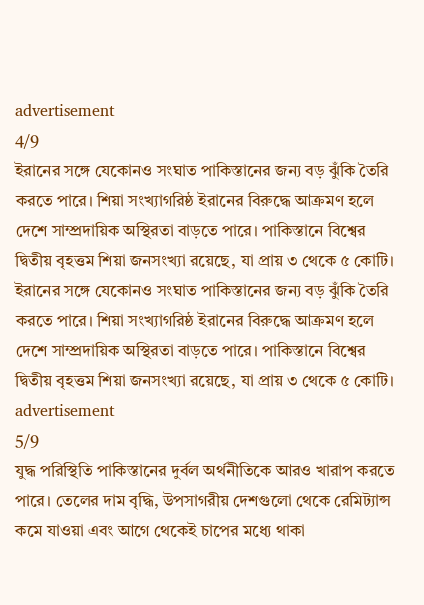advertisement
4/9
ইরানের সঙ্গে যেকোনও সংঘাত পাকিস্তানের জন্য বড় ঝুঁকি তৈরি করতে পারে। শিয়া সংখ্যাগরিষ্ঠ ইরানের বিরুদ্ধে আক্রমণ হলে দেশে সাম্প্রদায়িক অস্থিরতা বাড়তে পারে। পাকিস্তানে বিশ্বের দ্বিতীয় বৃহত্তম শিয়া জনসংখ্যা রয়েছে, যা প্রায় ৩ থেকে ৫ কোটি।
ইরানের সঙ্গে যেকোনও সংঘাত পাকিস্তানের জন্য বড় ঝুঁকি তৈরি করতে পারে। শিয়া সংখ্যাগরিষ্ঠ ইরানের বিরুদ্ধে আক্রমণ হলে দেশে সাম্প্রদায়িক অস্থিরতা বাড়তে পারে। পাকিস্তানে বিশ্বের দ্বিতীয় বৃহত্তম শিয়া জনসংখ্যা রয়েছে, যা প্রায় ৩ থেকে ৫ কোটি।
advertisement
5/9
যুদ্ধ পরিস্থিতি পাকিস্তানের দুর্বল অর্থনীতিকে আরও খারাপ করতে পারে। তেলের দাম বৃদ্ধি, উপসাগরীয় দেশগুলো থেকে রেমিট্যান্স কমে যাওয়া এবং আগে থেকেই চাপের মধ্যে থাকা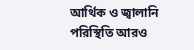আর্থিক ও জ্বালানি পরিস্থিতি আরও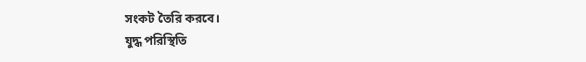সংকট তৈরি করবে।
যুদ্ধ পরিস্থিতি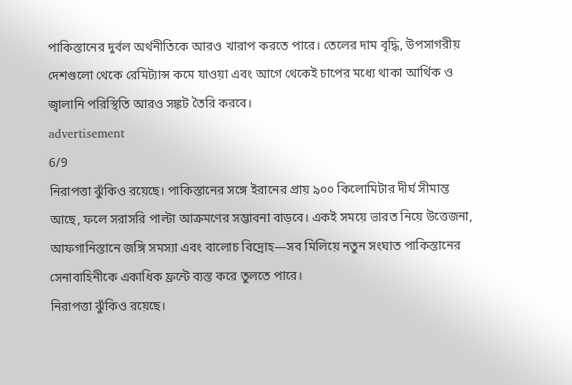পাকিস্তানের দুর্বল অর্থনীতিকে আরও খারাপ করতে পারে। তেলের দাম বৃদ্ধি, উপসাগরীয় দেশগুলো থেকে রেমিট্যান্স কমে যাওয়া এবং আগে থেকেই চাপের মধ্যে থাকা আর্থিক ও জ্বালানি পরিস্থিতি আরও সঙ্কট তৈরি করবে।
advertisement
6/9
নিরাপত্তা ঝুঁকিও রয়েছে। পাকিস্তানের সঙ্গে ইরানের প্রায় ৯০০ কিলোমিটার দীর্ঘ সীমান্ত আছে, ফলে সরাসরি পাল্টা আক্রমণের সম্ভাবনা বাড়বে। একই সময়ে ভারত নিয়ে উত্তেজনা, আফগানিস্তানে জঙ্গি সমস্যা এবং বালোচ বিদ্রোহ—সব মিলিয়ে নতুন সংঘাত পাকিস্তানের সেনাবাহিনীকে একাধিক ফ্রন্টে ব্যস্ত করে তুলতে পারে।
নিরাপত্তা ঝুঁকিও রয়েছে।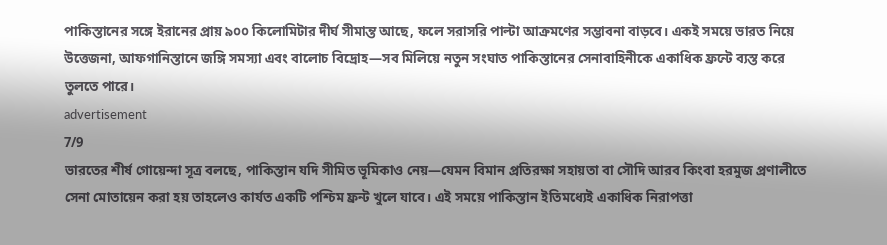পাকিস্তানের সঙ্গে ইরানের প্রায় ৯০০ কিলোমিটার দীর্ঘ সীমান্ত আছে, ফলে সরাসরি পাল্টা আক্রমণের সম্ভাবনা বাড়বে। একই সময়ে ভারত নিয়ে উত্তেজনা, আফগানিস্তানে জঙ্গি সমস্যা এবং বালোচ বিদ্রোহ—সব মিলিয়ে নতুন সংঘাত পাকিস্তানের সেনাবাহিনীকে একাধিক ফ্রন্টে ব্যস্ত করে তুলতে পারে।
advertisement
7/9
ভারতের শীর্ষ গোয়েন্দা সূত্র বলছে, পাকিস্তান যদি সীমিত ভূমিকাও নেয়—যেমন বিমান প্রতিরক্ষা সহায়তা বা সৌদি আরব কিংবা হরমুজ প্রণালীতে সেনা মোতায়েন করা হয় তাহলেও কার্যত একটি পশ্চিম ফ্রন্ট খুলে যাবে। এই সময়ে পাকিস্তান ইতিমধ্যেই একাধিক নিরাপত্তা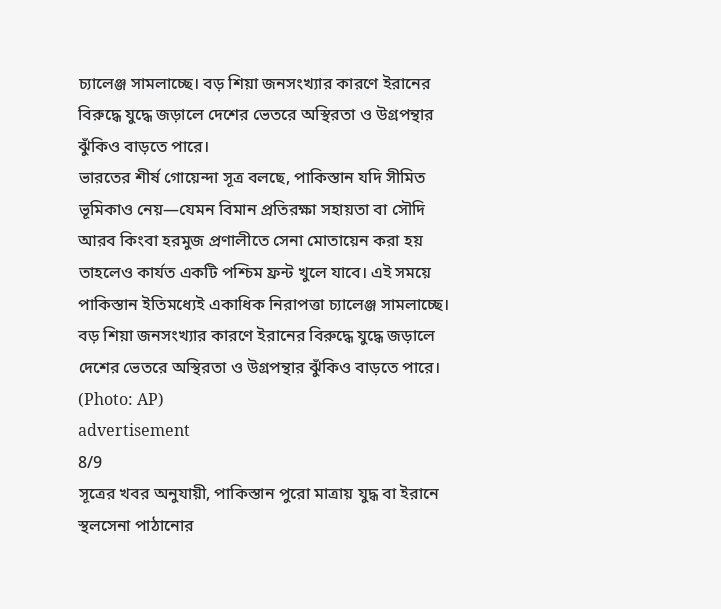চ্যালেঞ্জ সামলাচ্ছে। বড় শিয়া জনসংখ্যার কারণে ইরানের বিরুদ্ধে যুদ্ধে জড়ালে দেশের ভেতরে অস্থিরতা ও উগ্রপন্থার ঝুঁকিও বাড়তে পারে।
ভারতের শীর্ষ গোয়েন্দা সূত্র বলছে, পাকিস্তান যদি সীমিত ভূমিকাও নেয়—যেমন বিমান প্রতিরক্ষা সহায়তা বা সৌদি আরব কিংবা হরমুজ প্রণালীতে সেনা মোতায়েন করা হয় তাহলেও কার্যত একটি পশ্চিম ফ্রন্ট খুলে যাবে। এই সময়ে পাকিস্তান ইতিমধ্যেই একাধিক নিরাপত্তা চ্যালেঞ্জ সামলাচ্ছে। বড় শিয়া জনসংখ্যার কারণে ইরানের বিরুদ্ধে যুদ্ধে জড়ালে দেশের ভেতরে অস্থিরতা ও উগ্রপন্থার ঝুঁকিও বাড়তে পারে। (Photo: AP)
advertisement
8/9
সূত্রের খবর অনুযায়ী, পাকিস্তান পুরো মাত্রায় যুদ্ধ বা ইরানে স্থলসেনা পাঠানোর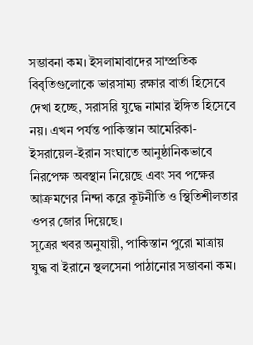সম্ভাবনা কম। ইসলামাবাদের সাম্প্রতিক বিবৃতিগুলোকে ভারসাম্য রক্ষার বার্তা হিসেবে দেখা হচ্ছে, সরাসরি যুদ্ধে নামার ইঙ্গিত হিসেবে নয়। এখন পর্যন্ত পাকিস্তান আমেরিকা-ইসরায়েল-ইরান সংঘাতে আনুষ্ঠানিকভাবে নিরপেক্ষ অবস্থান নিয়েছে এবং সব পক্ষের আক্রমণের নিন্দা করে কূটনীতি ও স্থিতিশীলতার ওপর জোর দিয়েছে।
সূত্রের খবর অনুযায়ী, পাকিস্তান পুরো মাত্রায় যুদ্ধ বা ইরানে স্থলসেনা পাঠানোর সম্ভাবনা কম।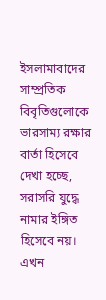ইসলামাবাদের সাম্প্রতিক বিবৃতিগুলোকে ভারসাম্য রক্ষার বার্তা হিসেবে দেখা হচ্ছে, সরাসরি যুদ্ধে নামার ইঙ্গিত হিসেবে নয়। এখন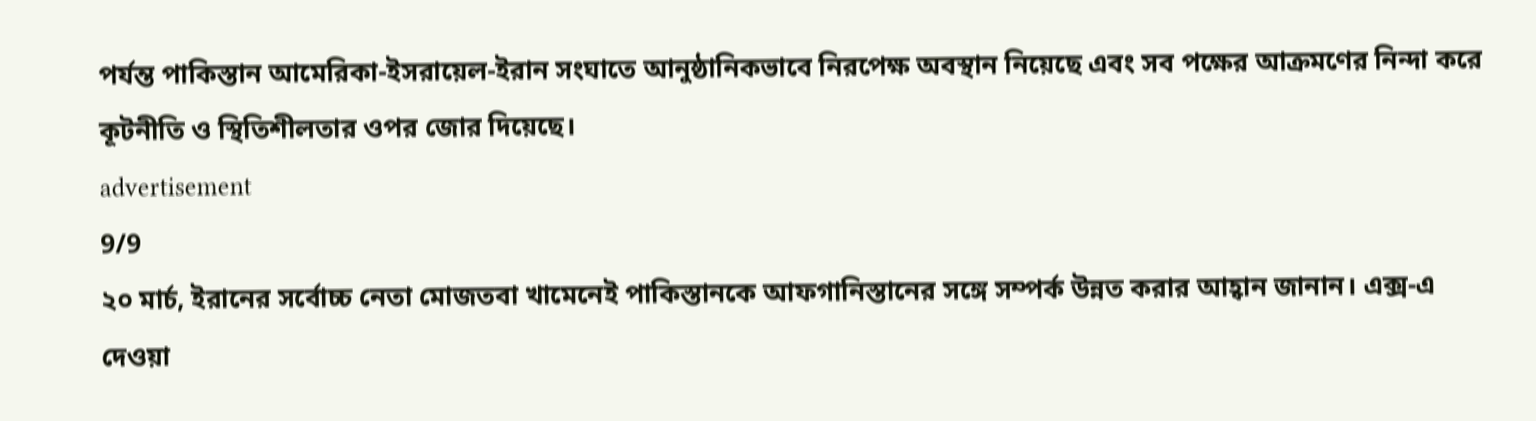পর্যন্ত পাকিস্তান আমেরিকা-ইসরায়েল-ইরান সংঘাতে আনুষ্ঠানিকভাবে নিরপেক্ষ অবস্থান নিয়েছে এবং সব পক্ষের আক্রমণের নিন্দা করে কূটনীতি ও স্থিতিশীলতার ওপর জোর দিয়েছে।
advertisement
9/9
২০ মার্চ, ইরানের সর্বোচ্চ নেতা মোজতবা খামেনেই পাকিস্তানকে আফগানিস্তানের সঙ্গে সম্পর্ক উন্নত করার আহ্বান জানান। এক্স-এ দেওয়া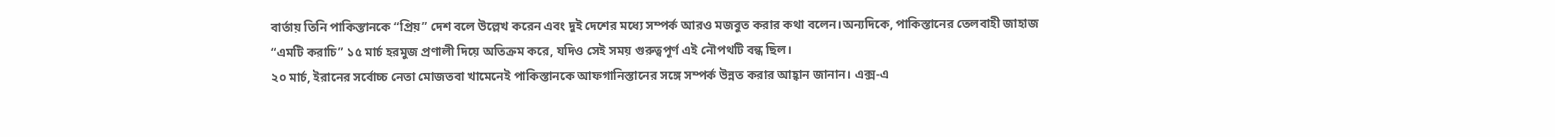বার্তায় তিনি পাকিস্তানকে “প্রিয়” দেশ বলে উল্লেখ করেন এবং দুই দেশের মধ্যে সম্পর্ক আরও মজবুত করার কথা বলেন।অন্যদিকে, পাকিস্তানের তেলবাহী জাহাজ “এমটি করাচি” ১৫ মার্চ হরমুজ প্রণালী দিয়ে অতিক্রম করে, যদিও সেই সময় গুরুত্বপূর্ণ এই নৌপথটি বন্ধ ছিল।
২০ মার্চ, ইরানের সর্বোচ্চ নেতা মোজতবা খামেনেই পাকিস্তানকে আফগানিস্তানের সঙ্গে সম্পর্ক উন্নত করার আহ্বান জানান। এক্স-এ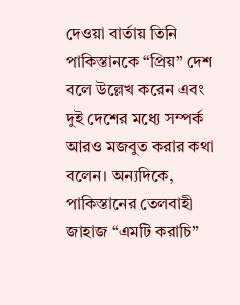দেওয়া বার্তায় তিনি পাকিস্তানকে “প্রিয়” দেশ বলে উল্লেখ করেন এবং দুই দেশের মধ্যে সম্পর্ক আরও মজবুত করার কথা বলেন। অন্যদিকে, পাকিস্তানের তেলবাহী জাহাজ “এমটি করাচি”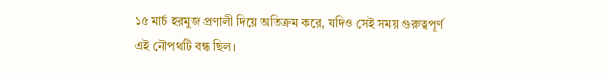১৫ মার্চ হরমুজ প্রণালী দিয়ে অতিক্রম করে, যদিও সেই সময় গুরুত্বপূর্ণ এই নৌপথটি বন্ধ ছিল।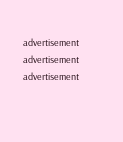advertisement
advertisement
advertisement